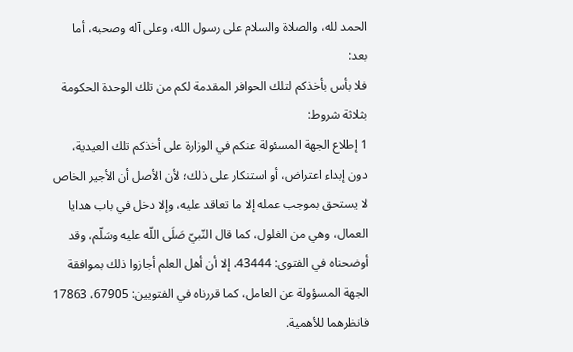الحمد لله، والصلاة والسلام على رسول الله، وعلى آله وصحبه، أما بعد:
فلا بأس بأخذكم لتلك الحوافر المقدمة لكم من تلك الوحدة الحكومة بثلاثة شروط:
1 إطلاع الجهة المسئولة عنكم في الوزارة على أخذكم تلك العيدية، دون إبداء اعتراض، أو استنكار على ذلك؛ لأن الأصل أن الأجير الخاص لا يستحق بموجب عمله إلا ما تعاقد عليه، وإلا دخل في باب هدايا العمال، وهي من الغلول، كما قال النّبيّ صَلَى اللّه عليه وسَلّم، وقد أوضحناه في الفتوى: 43444، إلا أن أهل العلم أجازوا ذلك بموافقة الجهة المسؤولة عن العامل، كما قررناه في الفتويين: 67905، 17863 فانظرهما للأهمية.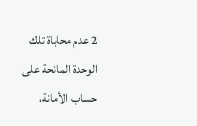2 عدم محاباة تلك الوحدة المانحة على حساب الأمانة،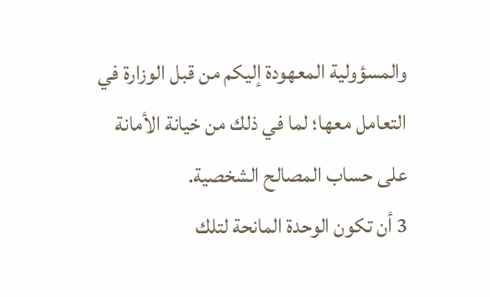والمسؤولية المعهودة إليكم من قبل الوزارة في التعامل معها؛ لما في ذلك من خيانة الأمانة على حساب المصالح الشخصية.
3 أن تكون الوحدة المانحة لتلك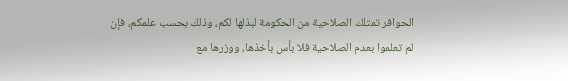الحوافر تمتلك الصلاحية من الحكومة لبذلها لكم، وذلك بحسب علمكم، فإن لم تعلموا بعدم الصلاحية فلا بأس بأخذها، ووزرها مع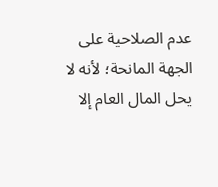عدم الصلاحية على الجهة المانحة؛ لأنه لا يحل المال العام إلا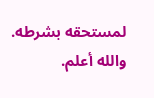لمستحقه بشرطه.
والله أعلم.